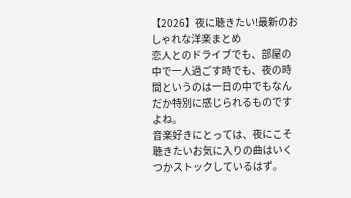【2026】夜に聴きたい!最新のおしゃれな洋楽まとめ
恋人とのドライブでも、部屋の中で一人過ごす時でも、夜の時間というのは一日の中でもなんだか特別に感じられるものですよね。
音楽好きにとっては、夜にこそ聴きたいお気に入りの曲はいくつかストックしているはず。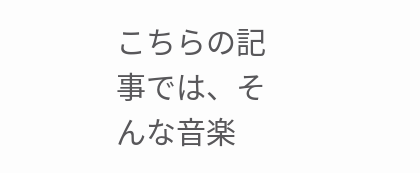こちらの記事では、そんな音楽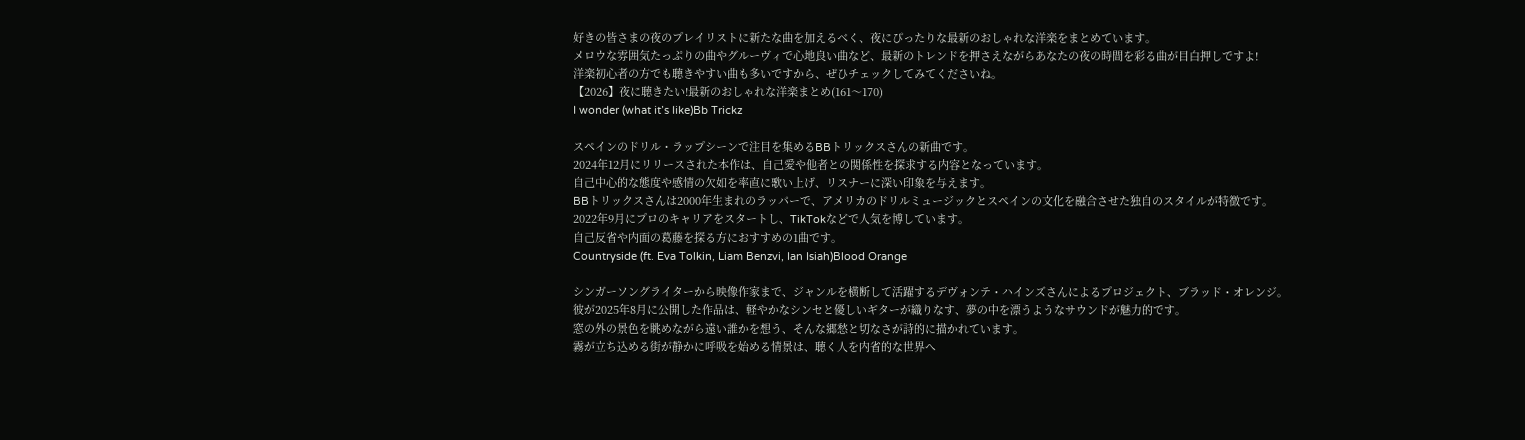好きの皆さまの夜のプレイリストに新たな曲を加えるべく、夜にぴったりな最新のおしゃれな洋楽をまとめています。
メロウな雰囲気たっぷりの曲やグルーヴィで心地良い曲など、最新のトレンドを押さえながらあなたの夜の時間を彩る曲が目白押しですよ!
洋楽初心者の方でも聴きやすい曲も多いですから、ぜひチェックしてみてくださいね。
【2026】夜に聴きたい!最新のおしゃれな洋楽まとめ(161〜170)
I wonder (what it’s like)Bb Trickz

スペインのドリル・ラップシーンで注目を集めるBBトリックスさんの新曲です。
2024年12月にリリースされた本作は、自己愛や他者との関係性を探求する内容となっています。
自己中心的な態度や感情の欠如を率直に歌い上げ、リスナーに深い印象を与えます。
BBトリックスさんは2000年生まれのラッパーで、アメリカのドリルミュージックとスペインの文化を融合させた独自のスタイルが特徴です。
2022年9月にプロのキャリアをスタートし、TikTokなどで人気を博しています。
自己反省や内面の葛藤を探る方におすすめの1曲です。
Countryside (ft. Eva Tolkin, Liam Benzvi, Ian Isiah)Blood Orange

シンガーソングライターから映像作家まで、ジャンルを横断して活躍するデヴォンテ・ハインズさんによるプロジェクト、ブラッド・オレンジ。
彼が2025年8月に公開した作品は、軽やかなシンセと優しいギターが織りなす、夢の中を漂うようなサウンドが魅力的です。
窓の外の景色を眺めながら遠い誰かを想う、そんな郷愁と切なさが詩的に描かれています。
霧が立ち込める街が静かに呼吸を始める情景は、聴く人を内省的な世界へ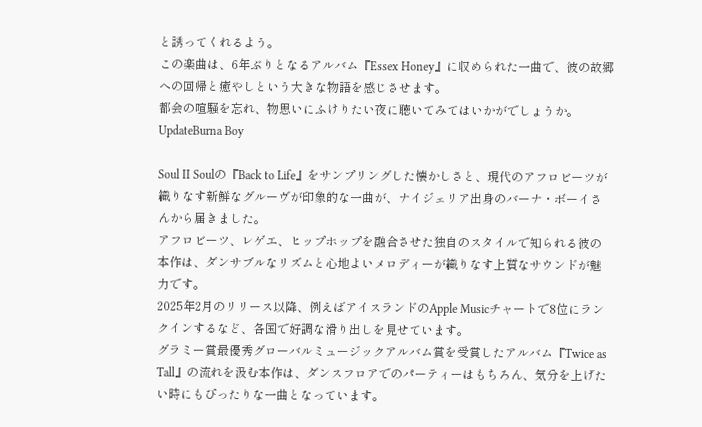と誘ってくれるよう。
この楽曲は、6年ぶりとなるアルバム『Essex Honey』に収められた一曲で、彼の故郷への回帰と癒やしという大きな物語を感じさせます。
都会の喧騒を忘れ、物思いにふけりたい夜に聴いてみてはいかがでしょうか。
UpdateBurna Boy

Soul II Soulの『Back to Life』をサンプリングした懐かしさと、現代のアフロビーツが織りなす新鮮なグルーヴが印象的な一曲が、ナイジェリア出身のバーナ・ボーイさんから届きました。
アフロビーツ、レゲエ、ヒップホップを融合させた独自のスタイルで知られる彼の本作は、ダンサブルなリズムと心地よいメロディーが織りなす上質なサウンドが魅力です。
2025年2月のリリース以降、例えばアイスランドのApple Musicチャートで8位にランクインするなど、各国で好調な滑り出しを見せています。
グラミー賞最優秀グローバルミュージックアルバム賞を受賞したアルバム『Twice as Tall』の流れを汲む本作は、ダンスフロアでのパーティーはもちろん、気分を上げたい時にもぴったりな一曲となっています。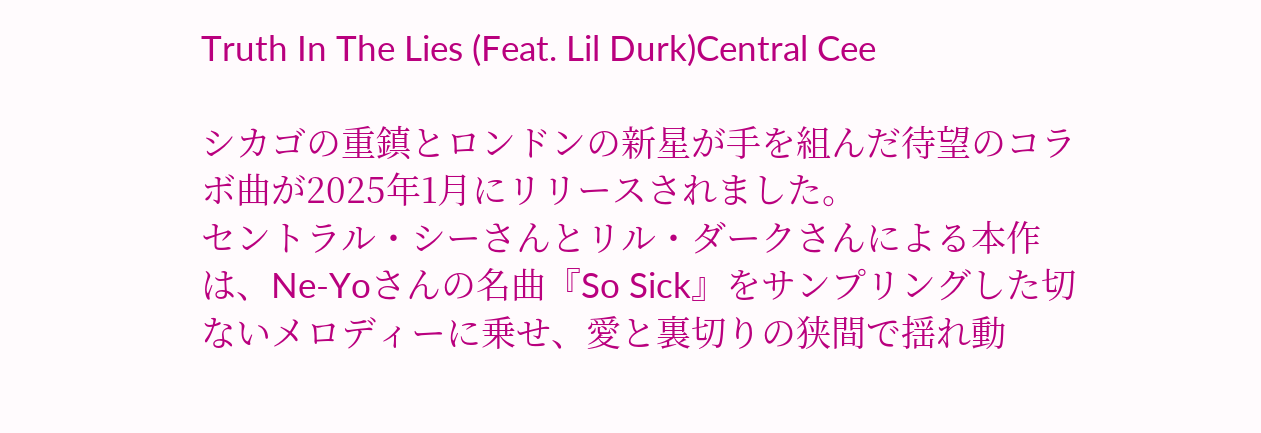Truth In The Lies (Feat. Lil Durk)Central Cee

シカゴの重鎮とロンドンの新星が手を組んだ待望のコラボ曲が2025年1月にリリースされました。
セントラル・シーさんとリル・ダークさんによる本作は、Ne-Yoさんの名曲『So Sick』をサンプリングした切ないメロディーに乗せ、愛と裏切りの狭間で揺れ動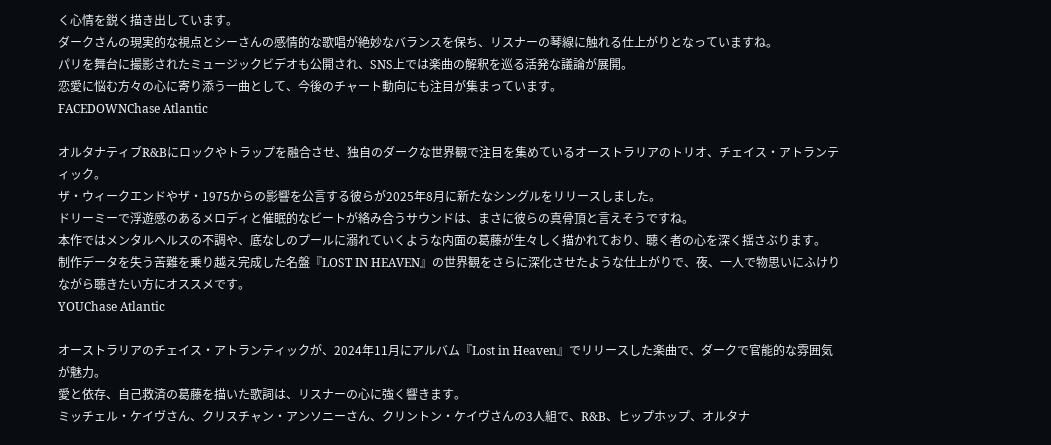く心情を鋭く描き出しています。
ダークさんの現実的な視点とシーさんの感情的な歌唱が絶妙なバランスを保ち、リスナーの琴線に触れる仕上がりとなっていますね。
パリを舞台に撮影されたミュージックビデオも公開され、SNS上では楽曲の解釈を巡る活発な議論が展開。
恋愛に悩む方々の心に寄り添う一曲として、今後のチャート動向にも注目が集まっています。
FACEDOWNChase Atlantic

オルタナティブR&Bにロックやトラップを融合させ、独自のダークな世界観で注目を集めているオーストラリアのトリオ、チェイス・アトランティック。
ザ・ウィークエンドやザ・1975からの影響を公言する彼らが2025年8月に新たなシングルをリリースしました。
ドリーミーで浮遊感のあるメロディと催眠的なビートが絡み合うサウンドは、まさに彼らの真骨頂と言えそうですね。
本作ではメンタルヘルスの不調や、底なしのプールに溺れていくような内面の葛藤が生々しく描かれており、聴く者の心を深く揺さぶります。
制作データを失う苦難を乗り越え完成した名盤『LOST IN HEAVEN』の世界観をさらに深化させたような仕上がりで、夜、一人で物思いにふけりながら聴きたい方にオススメです。
YOUChase Atlantic

オーストラリアのチェイス・アトランティックが、2024年11月にアルバム『Lost in Heaven』でリリースした楽曲で、ダークで官能的な雰囲気が魅力。
愛と依存、自己救済の葛藤を描いた歌詞は、リスナーの心に強く響きます。
ミッチェル・ケイヴさん、クリスチャン・アンソニーさん、クリントン・ケイヴさんの3人組で、R&B、ヒップホップ、オルタナ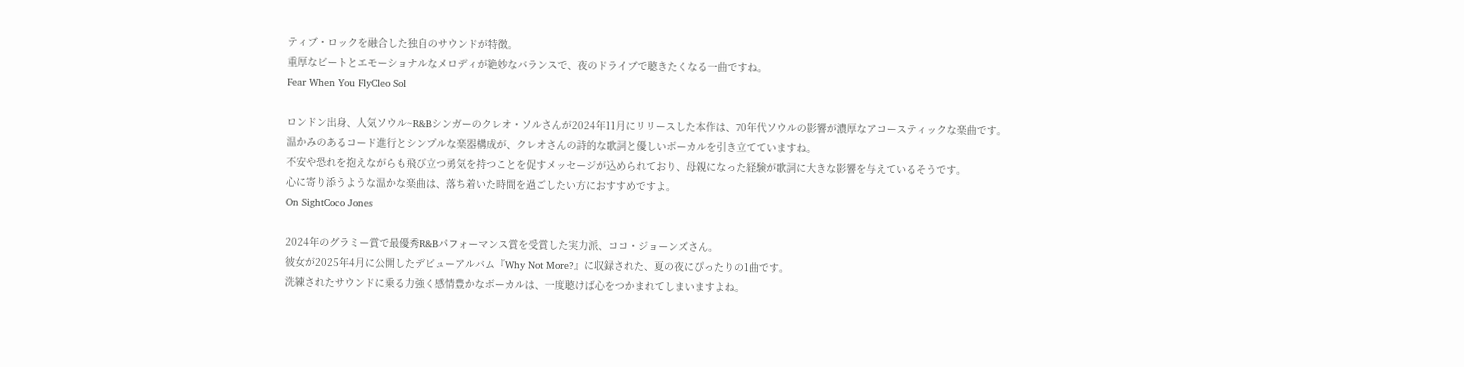ティブ・ロックを融合した独自のサウンドが特徴。
重厚なビートとエモーショナルなメロディが絶妙なバランスで、夜のドライブで聴きたくなる一曲ですね。
Fear When You FlyCleo Sol

ロンドン出身、人気ソウル~R&Bシンガーのクレオ・ソルさんが2024年11月にリリースした本作は、70年代ソウルの影響が濃厚なアコースティックな楽曲です。
温かみのあるコード進行とシンプルな楽器構成が、クレオさんの詩的な歌詞と優しいボーカルを引き立てていますね。
不安や恐れを抱えながらも飛び立つ勇気を持つことを促すメッセージが込められており、母親になった経験が歌詞に大きな影響を与えているそうです。
心に寄り添うような温かな楽曲は、落ち着いた時間を過ごしたい方におすすめですよ。
On SightCoco Jones

2024年のグラミー賞で最優秀R&Bパフォーマンス賞を受賞した実力派、ココ・ジョーンズさん。
彼女が2025年4月に公開したデビューアルバム『Why Not More?』に収録された、夏の夜にぴったりの1曲です。
洗練されたサウンドに乗る力強く感情豊かなボーカルは、一度聴けば心をつかまれてしまいますよね。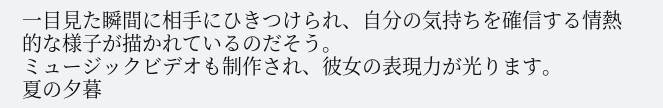一目見た瞬間に相手にひきつけられ、自分の気持ちを確信する情熱的な様子が描かれているのだそう。
ミュージックビデオも制作され、彼女の表現力が光ります。
夏の夕暮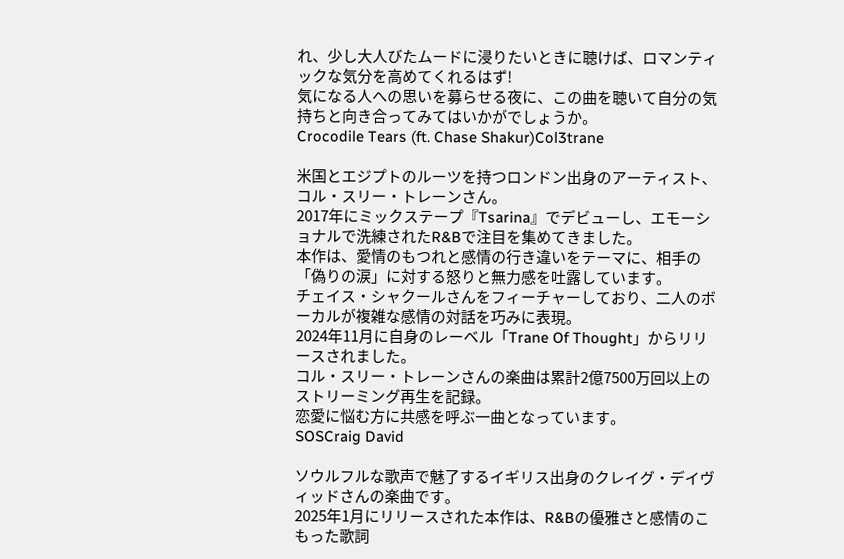れ、少し大人びたムードに浸りたいときに聴けば、ロマンティックな気分を高めてくれるはず!
気になる人への思いを募らせる夜に、この曲を聴いて自分の気持ちと向き合ってみてはいかがでしょうか。
Crocodile Tears (ft. Chase Shakur)Col3trane

米国とエジプトのルーツを持つロンドン出身のアーティスト、コル・スリー・トレーンさん。
2017年にミックステープ『Tsarina』でデビューし、エモーショナルで洗練されたR&Bで注目を集めてきました。
本作は、愛情のもつれと感情の行き違いをテーマに、相手の「偽りの涙」に対する怒りと無力感を吐露しています。
チェイス・シャクールさんをフィーチャーしており、二人のボーカルが複雑な感情の対話を巧みに表現。
2024年11月に自身のレーベル「Trane Of Thought」からリリースされました。
コル・スリー・トレーンさんの楽曲は累計2億7500万回以上のストリーミング再生を記録。
恋愛に悩む方に共感を呼ぶ一曲となっています。
SOSCraig David

ソウルフルな歌声で魅了するイギリス出身のクレイグ・デイヴィッドさんの楽曲です。
2025年1月にリリースされた本作は、R&Bの優雅さと感情のこもった歌詞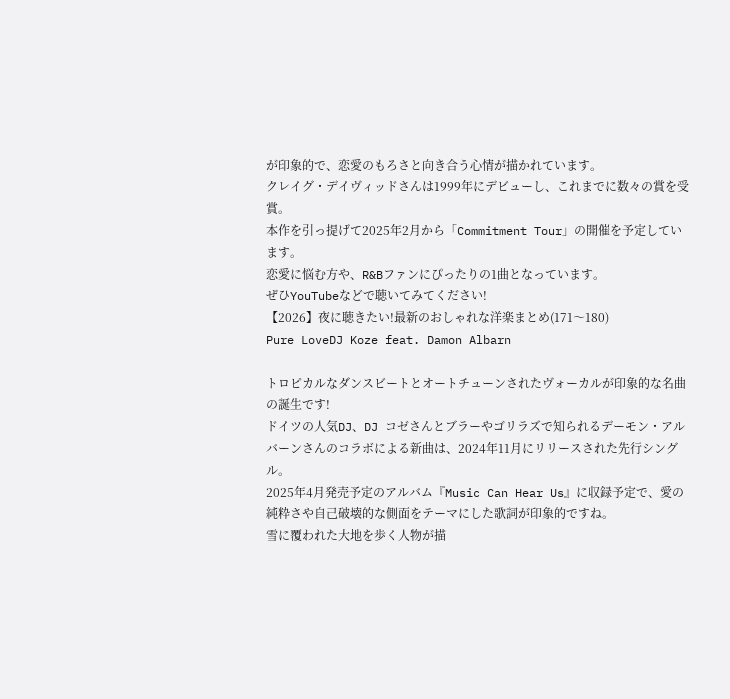が印象的で、恋愛のもろさと向き合う心情が描かれています。
クレイグ・デイヴィッドさんは1999年にデビューし、これまでに数々の賞を受賞。
本作を引っ提げて2025年2月から「Commitment Tour」の開催を予定しています。
恋愛に悩む方や、R&Bファンにぴったりの1曲となっています。
ぜひYouTubeなどで聴いてみてください!
【2026】夜に聴きたい!最新のおしゃれな洋楽まとめ(171〜180)
Pure LoveDJ Koze feat. Damon Albarn

トロピカルなダンスビートとオートチューンされたヴォーカルが印象的な名曲の誕生です!
ドイツの人気DJ、DJ コゼさんとブラーやゴリラズで知られるデーモン・アルバーンさんのコラボによる新曲は、2024年11月にリリースされた先行シングル。
2025年4月発売予定のアルバム『Music Can Hear Us』に収録予定で、愛の純粋さや自己破壊的な側面をテーマにした歌詞が印象的ですね。
雪に覆われた大地を歩く人物が描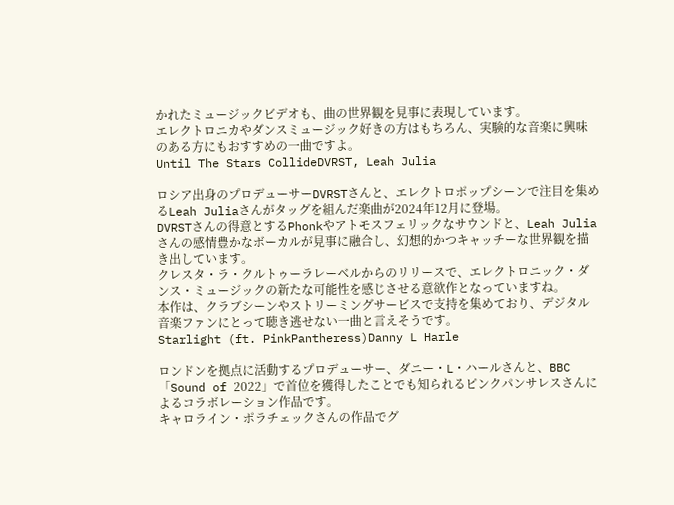かれたミュージックビデオも、曲の世界観を見事に表現しています。
エレクトロニカやダンスミュージック好きの方はもちろん、実験的な音楽に興味のある方にもおすすめの一曲ですよ。
Until The Stars CollideDVRST, Leah Julia

ロシア出身のプロデューサーDVRSTさんと、エレクトロポップシーンで注目を集めるLeah Juliaさんがタッグを組んだ楽曲が2024年12月に登場。
DVRSTさんの得意とするPhonkやアトモスフェリックなサウンドと、Leah Juliaさんの感情豊かなボーカルが見事に融合し、幻想的かつキャッチーな世界観を描き出しています。
クレスタ・ラ・クルトゥーラレーベルからのリリースで、エレクトロニック・ダンス・ミュージックの新たな可能性を感じさせる意欲作となっていますね。
本作は、クラブシーンやストリーミングサービスで支持を集めており、デジタル音楽ファンにとって聴き逃せない一曲と言えそうです。
Starlight (ft. PinkPantheress)Danny L Harle

ロンドンを拠点に活動するプロデューサー、ダニー・L・ハールさんと、BBC「Sound of 2022」で首位を獲得したことでも知られるピンクパンサレスさんによるコラボレーション作品です。
キャロライン・ポラチェックさんの作品でグ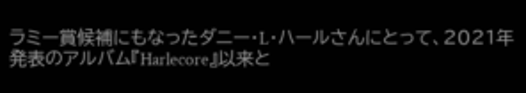ラミー賞候補にもなったダニー・L・ハールさんにとって、2021年発表のアルバム『Harlecore』以来と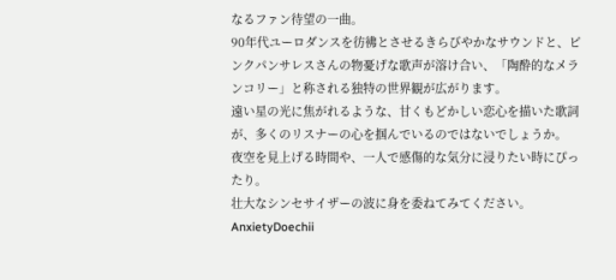なるファン待望の一曲。
90年代ユーロダンスを彷彿とさせるきらびやかなサウンドと、ピンクパンサレスさんの物憂げな歌声が溶け合い、「陶酔的なメランコリー」と称される独特の世界観が広がります。
遠い星の光に焦がれるような、甘くもどかしい恋心を描いた歌詞が、多くのリスナーの心を掴んでいるのではないでしょうか。
夜空を見上げる時間や、一人で感傷的な気分に浸りたい時にぴったり。
壮大なシンセサイザーの波に身を委ねてみてください。
AnxietyDoechii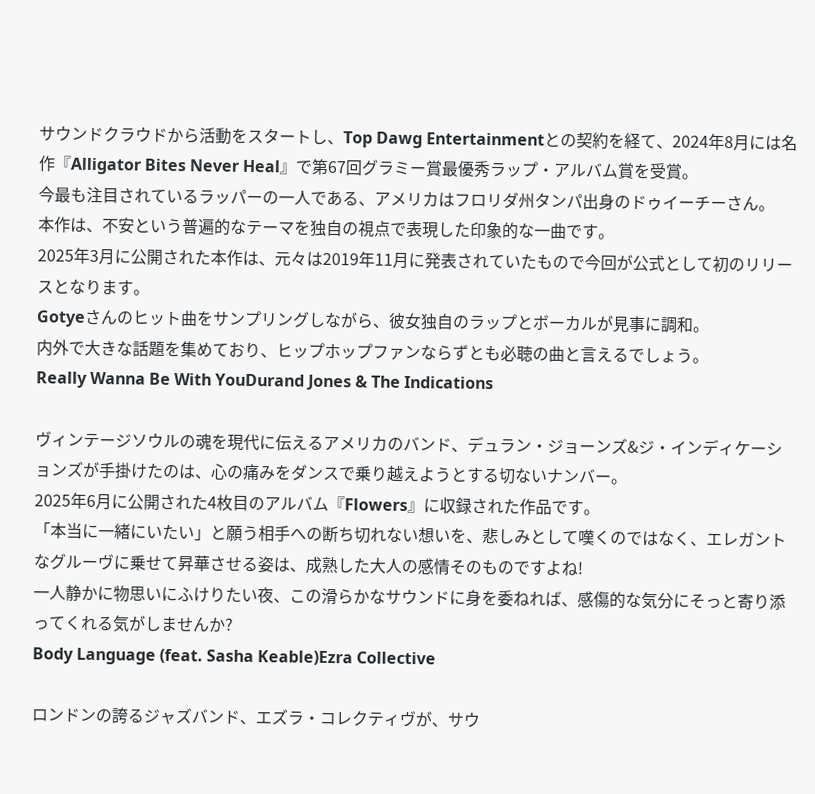サウンドクラウドから活動をスタートし、Top Dawg Entertainmentとの契約を経て、2024年8月には名作『Alligator Bites Never Heal』で第67回グラミー賞最優秀ラップ・アルバム賞を受賞。
今最も注目されているラッパーの一人である、アメリカはフロリダ州タンパ出身のドゥイーチーさん。
本作は、不安という普遍的なテーマを独自の視点で表現した印象的な一曲です。
2025年3月に公開された本作は、元々は2019年11月に発表されていたもので今回が公式として初のリリースとなります。
Gotyeさんのヒット曲をサンプリングしながら、彼女独自のラップとボーカルが見事に調和。
内外で大きな話題を集めており、ヒップホップファンならずとも必聴の曲と言えるでしょう。
Really Wanna Be With YouDurand Jones & The Indications

ヴィンテージソウルの魂を現代に伝えるアメリカのバンド、デュラン・ジョーンズ&ジ・インディケーションズが手掛けたのは、心の痛みをダンスで乗り越えようとする切ないナンバー。
2025年6月に公開された4枚目のアルバム『Flowers』に収録された作品です。
「本当に一緒にいたい」と願う相手への断ち切れない想いを、悲しみとして嘆くのではなく、エレガントなグルーヴに乗せて昇華させる姿は、成熟した大人の感情そのものですよね!
一人静かに物思いにふけりたい夜、この滑らかなサウンドに身を委ねれば、感傷的な気分にそっと寄り添ってくれる気がしませんか?
Body Language (feat. Sasha Keable)Ezra Collective

ロンドンの誇るジャズバンド、エズラ・コレクティヴが、サウ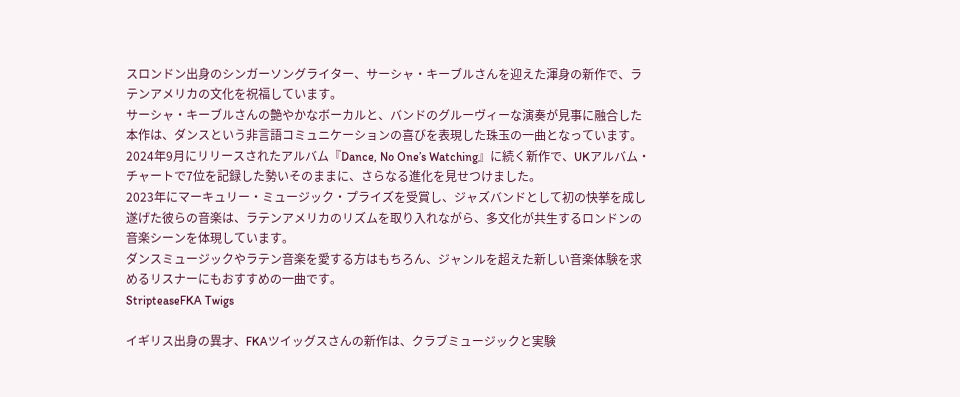スロンドン出身のシンガーソングライター、サーシャ・キーブルさんを迎えた渾身の新作で、ラテンアメリカの文化を祝福しています。
サーシャ・キーブルさんの艶やかなボーカルと、バンドのグルーヴィーな演奏が見事に融合した本作は、ダンスという非言語コミュニケーションの喜びを表現した珠玉の一曲となっています。
2024年9月にリリースされたアルバム『Dance, No One’s Watching』に続く新作で、UKアルバム・チャートで7位を記録した勢いそのままに、さらなる進化を見せつけました。
2023年にマーキュリー・ミュージック・プライズを受賞し、ジャズバンドとして初の快挙を成し遂げた彼らの音楽は、ラテンアメリカのリズムを取り入れながら、多文化が共生するロンドンの音楽シーンを体現しています。
ダンスミュージックやラテン音楽を愛する方はもちろん、ジャンルを超えた新しい音楽体験を求めるリスナーにもおすすめの一曲です。
StripteaseFKA Twigs

イギリス出身の異才、FKAツイッグスさんの新作は、クラブミュージックと実験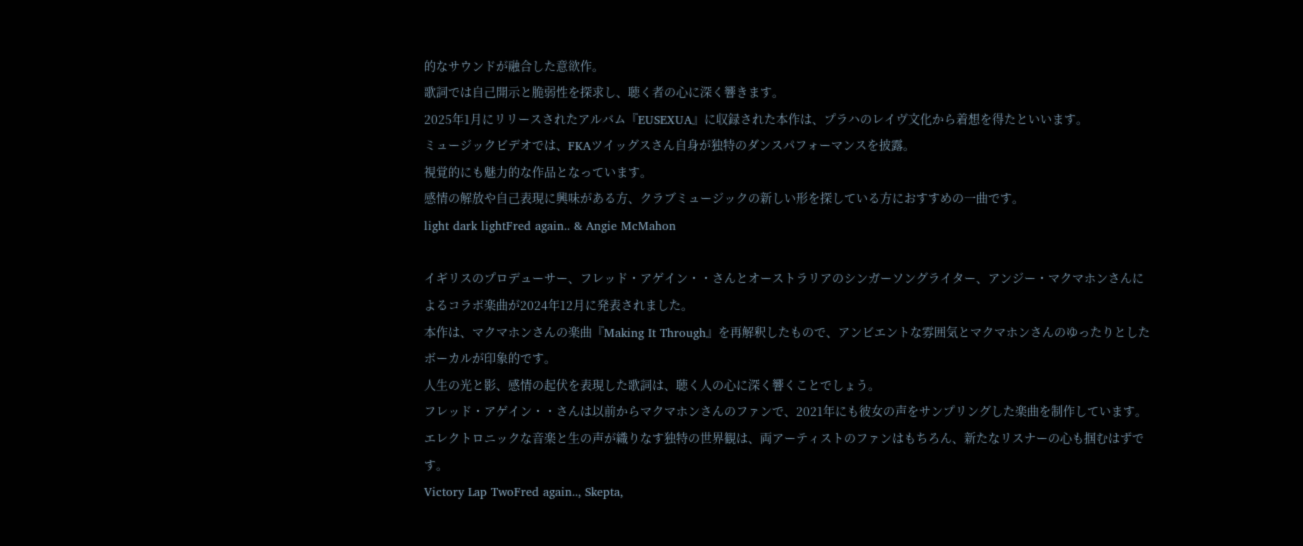的なサウンドが融合した意欲作。
歌詞では自己開示と脆弱性を探求し、聴く者の心に深く響きます。
2025年1月にリリースされたアルバム『EUSEXUA』に収録された本作は、プラハのレイヴ文化から着想を得たといいます。
ミュージックビデオでは、FKAツイッグスさん自身が独特のダンスパフォーマンスを披露。
視覚的にも魅力的な作品となっています。
感情の解放や自己表現に興味がある方、クラブミュージックの新しい形を探している方におすすめの一曲です。
light dark lightFred again.. & Angie McMahon

イギリスのプロデューサー、フレッド・アゲイン・・さんとオーストラリアのシンガーソングライター、アンジー・マクマホンさんによるコラボ楽曲が2024年12月に発表されました。
本作は、マクマホンさんの楽曲『Making It Through』を再解釈したもので、アンビエントな雰囲気とマクマホンさんのゆったりとしたボーカルが印象的です。
人生の光と影、感情の起伏を表現した歌詞は、聴く人の心に深く響くことでしょう。
フレッド・アゲイン・・さんは以前からマクマホンさんのファンで、2021年にも彼女の声をサンプリングした楽曲を制作しています。
エレクトロニックな音楽と生の声が織りなす独特の世界観は、両アーティストのファンはもちろん、新たなリスナーの心も掴むはずです。
Victory Lap TwoFred again.., Skepta,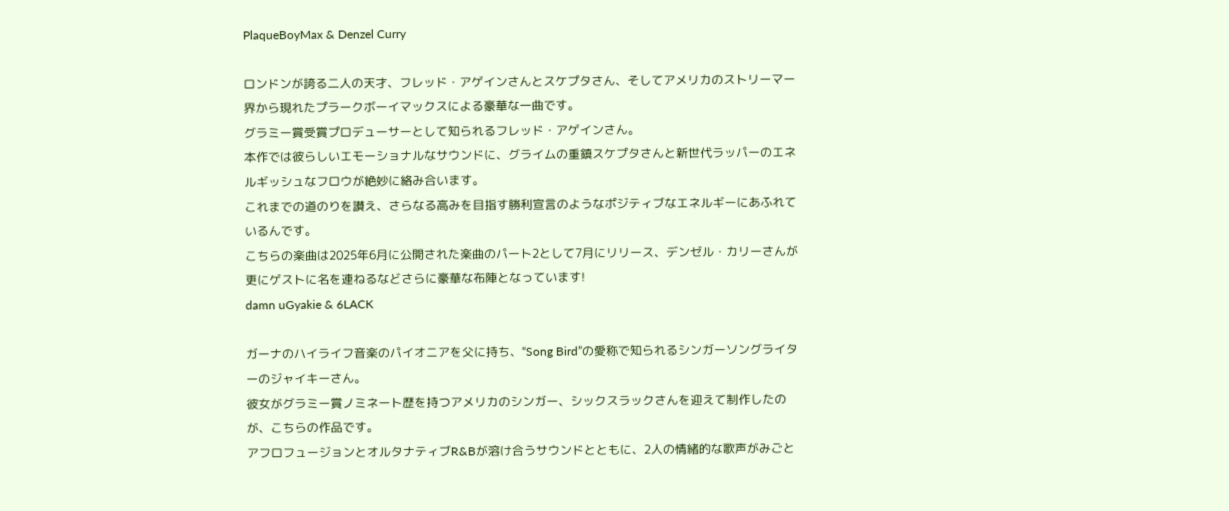PlaqueBoyMax & Denzel Curry

ロンドンが誇る二人の天才、フレッド・アゲインさんとスケプタさん、そしてアメリカのストリーマー界から現れたプラークボーイマックスによる豪華な一曲です。
グラミー賞受賞プロデューサーとして知られるフレッド・アゲインさん。
本作では彼らしいエモーショナルなサウンドに、グライムの重鎮スケプタさんと新世代ラッパーのエネルギッシュなフロウが絶妙に絡み合います。
これまでの道のりを讃え、さらなる高みを目指す勝利宣言のようなポジティブなエネルギーにあふれているんです。
こちらの楽曲は2025年6月に公開された楽曲のパート2として7月にリリース、デンゼル・カリーさんが更にゲストに名を連ねるなどさらに豪華な布陣となっています!
damn uGyakie & 6LACK

ガーナのハイライフ音楽のパイオニアを父に持ち、“Song Bird”の愛称で知られるシンガーソングライターのジャイキーさん。
彼女がグラミー賞ノミネート歴を持つアメリカのシンガー、シックスラックさんを迎えて制作したのが、こちらの作品です。
アフロフュージョンとオルタナティブR&Bが溶け合うサウンドとともに、2人の情緒的な歌声がみごと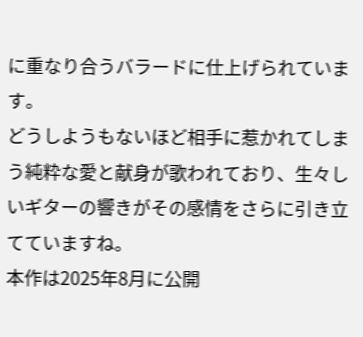に重なり合うバラードに仕上げられています。
どうしようもないほど相手に惹かれてしまう純粋な愛と献身が歌われており、生々しいギターの響きがその感情をさらに引き立てていますね。
本作は2025年8月に公開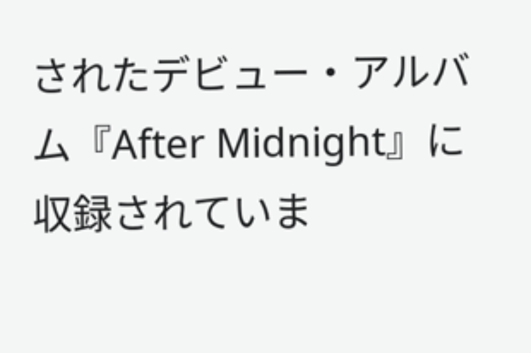されたデビュー・アルバム『After Midnight』に収録されていま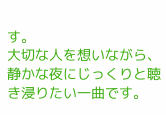す。
大切な人を想いながら、静かな夜にじっくりと聴き浸りたい一曲です。